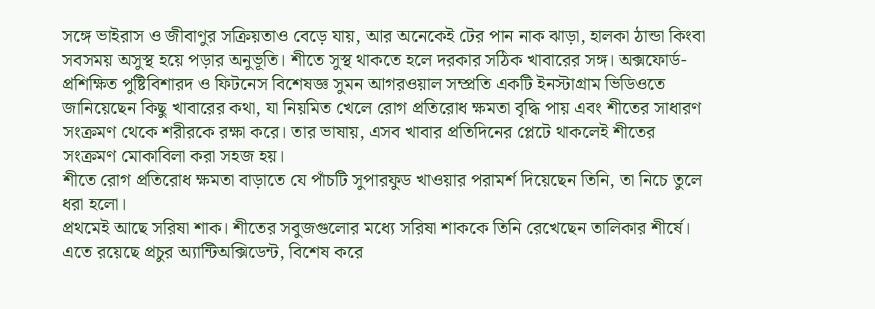সঙ্গে ভাইরাস ও জীবাণুর সক্রিয়তাও বেড়ে যায়, আর অনেকেই টের পান নাক ঝাড়া, হালকা ঠান্ডা কিংবা সবসময় অসুস্থ হয়ে পড়ার অনুভূতি। শীতে সুস্থ থাকতে হলে দরকার সঠিক খাবারের সঙ্গ। অক্সফোর্ড-প্রশিক্ষিত পুষ্টিবিশারদ ও ফিটনেস বিশেষজ্ঞ সুমন আগরওয়াল সম্প্রতি একটি ইনস্টাগ্রাম ভিডিওতে জানিয়েছেন কিছু খাবারের কথা, যা নিয়মিত খেলে রোগ প্রতিরোধ ক্ষমতা বৃদ্ধি পায় এবং শীতের সাধারণ সংক্রমণ থেকে শরীরকে রক্ষা করে। তার ভাষায়, এসব খাবার প্রতিদিনের প্লেটে থাকলেই শীতের সংক্রমণ মোকাবিলা করা সহজ হয়।
শীতে রোগ প্রতিরোধ ক্ষমতা বাড়াতে যে পাঁচটি সুপারফুড খাওয়ার পরামর্শ দিয়েছেন তিনি, তা নিচে তুলে ধরা হলো।
প্রথমেই আছে সরিষা শাক। শীতের সবুজগুলোর মধ্যে সরিষা শাককে তিনি রেখেছেন তালিকার শীর্ষে। এতে রয়েছে প্রচুর অ্যান্টিঅক্সিডেন্ট, বিশেষ করে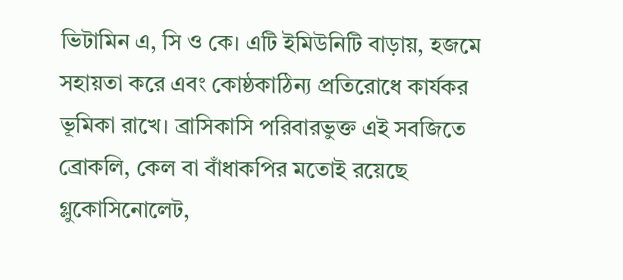ভিটামিন এ, সি ও কে। এটি ইমিউনিটি বাড়ায়, হজমে সহায়তা করে এবং কোষ্ঠকাঠিন্য প্রতিরোধে কার্যকর ভূমিকা রাখে। ব্রাসিকাসি পরিবারভুক্ত এই সবজিতে ব্রোকলি, কেল বা বাঁধাকপির মতোই রয়েছে গ্লুকোসিনোলেট,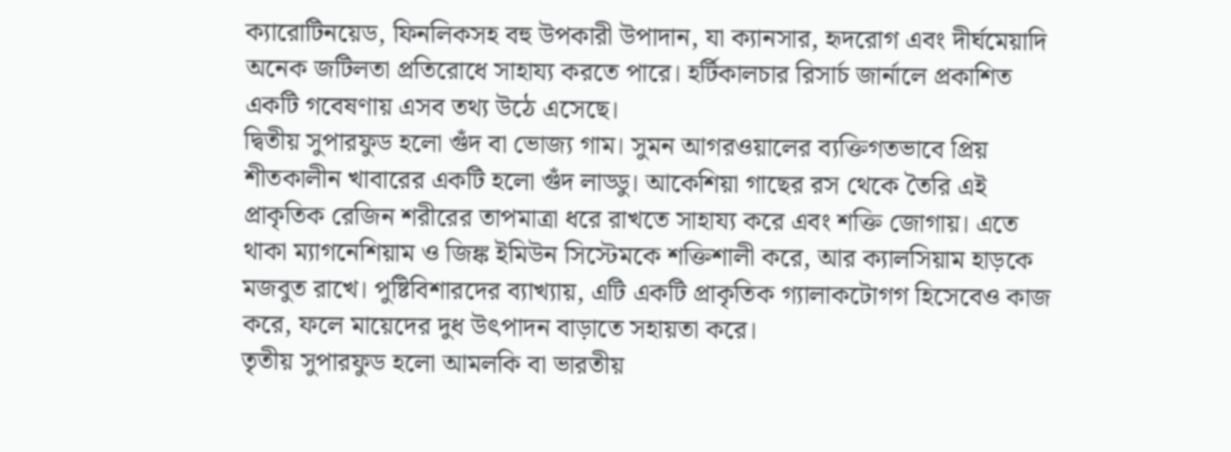ক্যারোটিনয়েড, ফিনলিকসহ বহু উপকারী উপাদান, যা ক্যানসার, হৃদরোগ এবং দীর্ঘমেয়াদি অনেক জটিলতা প্রতিরোধে সাহায্য করতে পারে। হর্টিকালচার রিসার্চ জার্নালে প্রকাশিত একটি গবেষণায় এসব তথ্য উঠে এসেছে।
দ্বিতীয় সুপারফুড হলো গুঁদ বা ভোজ্য গাম। সুমন আগরওয়ালের ব্যক্তিগতভাবে প্রিয় শীতকালীন খাবারের একটি হলো গুঁদ লাড্ডু। আকেশিয়া গাছের রস থেকে তৈরি এই প্রাকৃতিক রেজিন শরীরের তাপমাত্রা ধরে রাখতে সাহায্য করে এবং শক্তি জোগায়। এতে থাকা ম্যাগনেশিয়াম ও জিঙ্ক ইমিউন সিস্টেমকে শক্তিশালী করে, আর ক্যালসিয়াম হাড়কে মজবুত রাখে। পুষ্টিবিশারদের ব্যাখ্যায়, এটি একটি প্রাকৃতিক গ্যালাকটোগগ হিসেবেও কাজ করে, ফলে মায়েদের দুধ উৎপাদন বাড়াতে সহায়তা করে।
তৃতীয় সুপারফুড হলো আমলকি বা ভারতীয়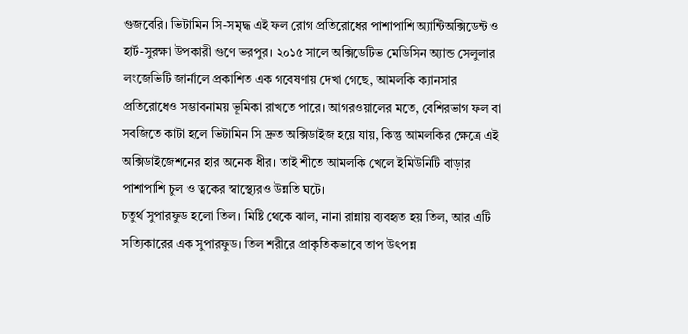গুজবেরি। ভিটামিন সি-সমৃদ্ধ এই ফল রোগ প্রতিরোধের পাশাপাশি অ্যান্টিঅক্সিডেন্ট ও হার্ট-সুরক্ষা উপকারী গুণে ভরপুর। ২০১৫ সালে অক্সিডেটিভ মেডিসিন অ্যান্ড সেলুলার লংজেভিটি জার্নালে প্রকাশিত এক গবেষণায় দেখা গেছে, আমলকি ক্যানসার প্রতিরোধেও সম্ভাবনাময় ভূমিকা রাখতে পারে। আগরওয়ালের মতে, বেশিরভাগ ফল বা সবজিতে কাটা হলে ভিটামিন সি দ্রুত অক্সিডাইজ হয়ে যায়, কিন্তু আমলকির ক্ষেত্রে এই অক্সিডাইজেশনের হার অনেক ধীর। তাই শীতে আমলকি খেলে ইমিউনিটি বাড়ার পাশাপাশি চুল ও ত্বকের স্বাস্থ্যেরও উন্নতি ঘটে।
চতুর্থ সুপারফুড হলো তিল। মিষ্টি থেকে ঝাল, নানা রান্নায় ব্যবহৃত হয় তিল, আর এটি সত্যিকারের এক সুপারফুড। তিল শরীরে প্রাকৃতিকভাবে তাপ উৎপন্ন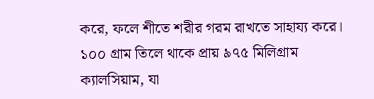করে, ফলে শীতে শরীর গরম রাখতে সাহায্য করে। ১০০ গ্রাম তিলে থাকে প্রায় ৯৭৫ মিলিগ্রাম ক্যালসিয়াম, যা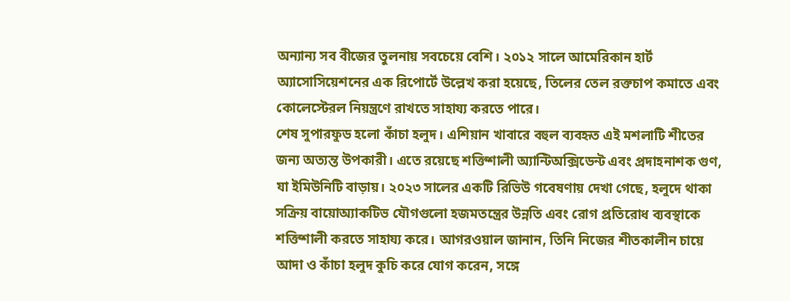অন্যান্য সব বীজের তুলনায় সবচেয়ে বেশি। ২০১২ সালে আমেরিকান হার্ট অ্যাসোসিয়েশনের এক রিপোর্টে উল্লেখ করা হয়েছে, তিলের তেল রক্তচাপ কমাতে এবং কোলেস্টেরল নিয়ন্ত্রণে রাখতে সাহায্য করতে পারে।
শেষ সুপারফুড হলো কাঁচা হলুদ। এশিয়ান খাবারে বহুল ব্যবহৃত এই মশলাটি শীতের জন্য অত্যন্ত উপকারী। এতে রয়েছে শক্তিশালী অ্যান্টিঅক্সিডেন্ট এবং প্রদাহনাশক গুণ, যা ইমিউনিটি বাড়ায়। ২০২৩ সালের একটি রিভিউ গবেষণায় দেখা গেছে, হলুদে থাকা সক্রিয় বায়োঅ্যাকটিভ যৌগগুলো হজমতন্ত্রের উন্নতি এবং রোগ প্রতিরোধ ব্যবস্থাকে শক্তিশালী করতে সাহায্য করে। আগরওয়াল জানান, তিনি নিজের শীতকালীন চায়ে আদা ও কাঁচা হলুদ কুচি করে যোগ করেন, সঙ্গে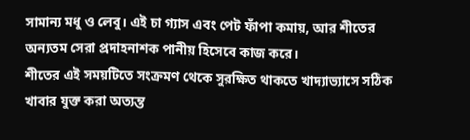সামান্য মধু ও লেবু। এই চা গ্যাস এবং পেট ফাঁপা কমায়, আর শীতের অন্যতম সেরা প্রদাহনাশক পানীয় হিসেবে কাজ করে।
শীতের এই সময়টিতে সংক্রমণ থেকে সুরক্ষিত থাকতে খাদ্যাভ্যাসে সঠিক খাবার যুক্ত করা অত্যন্ত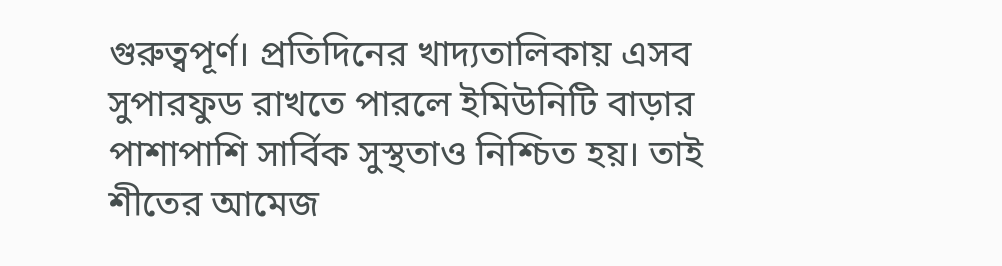গুরুত্বপূর্ণ। প্রতিদিনের খাদ্যতালিকায় এসব সুপারফুড রাখতে পারলে ইমিউনিটি বাড়ার পাশাপাশি সার্বিক সুস্থতাও নিশ্চিত হয়। তাই শীতের আমেজ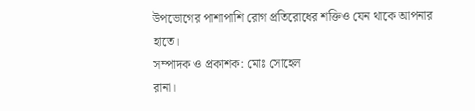উপভোগের পাশাপাশি রোগ প্রতিরোধের শক্তিও যেন থাকে আপনার হাতে।
সম্পাদক ও প্রকাশক: মোঃ সোহেল
রানা।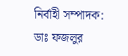নির্বাহী সম্পাদক: ডাঃ ফজলুর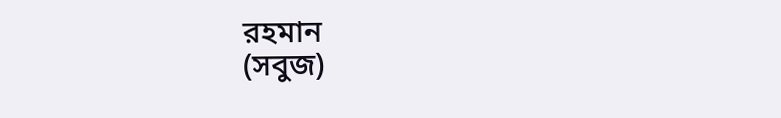রহমান
(সবুজ)